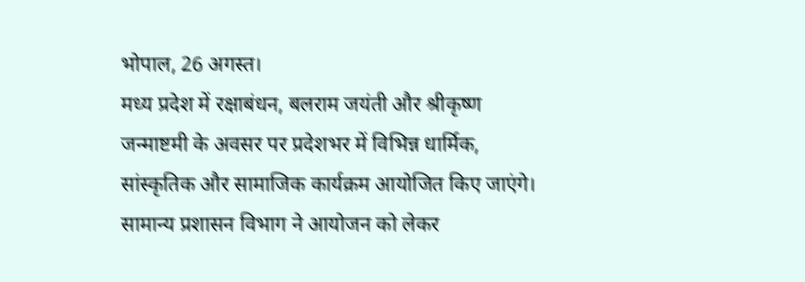भोपाल, 26 अगस्त।
मध्य प्रदेश में रक्षाबंधन, बलराम जयंती और श्रीकृष्ण जन्माष्टमी के अवसर पर प्रदेशभर में विभिन्न धार्मिक, सांस्कृतिक और सामाजिक कार्यक्रम आयोजित किए जाएंगे। सामान्य प्रशासन विभाग ने आयोजन को लेकर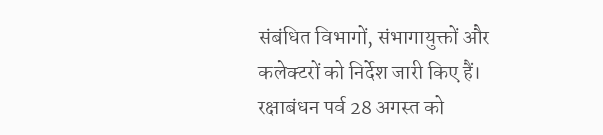संबंधित विभागों, संभागायुक्तों और कलेक्टरों को निर्देश जारी किए हैं।
रक्षाबंधन पर्व 28 अगस्त को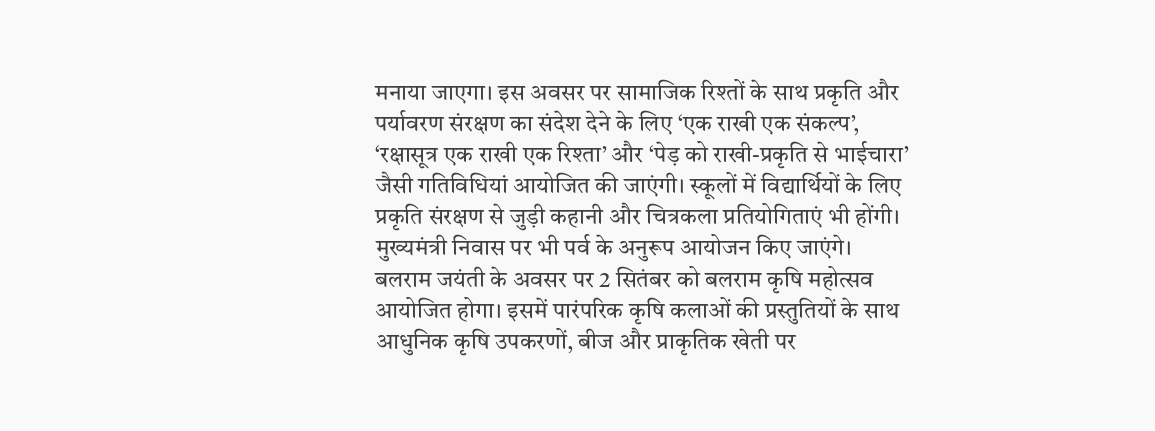मनाया जाएगा। इस अवसर पर सामाजिक रिश्तों के साथ प्रकृति और पर्यावरण संरक्षण का संदेश देने के लिए ‘एक राखी एक संकल्प’, ‘रक्षासूत्र एक राखी एक रिश्ता’ और ‘पेड़ को राखी-प्रकृति से भाईचारा’ जैसी गतिविधियां आयोजित की जाएंगी। स्कूलों में विद्यार्थियों के लिए प्रकृति संरक्षण से जुड़ी कहानी और चित्रकला प्रतियोगिताएं भी होंगी। मुख्यमंत्री निवास पर भी पर्व के अनुरूप आयोजन किए जाएंगे।
बलराम जयंती के अवसर पर 2 सितंबर को बलराम कृषि महोत्सव आयोजित होगा। इसमें पारंपरिक कृषि कलाओं की प्रस्तुतियों के साथ आधुनिक कृषि उपकरणों, बीज और प्राकृतिक खेती पर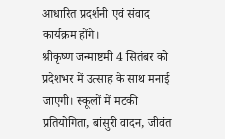आधारित प्रदर्शनी एवं संवाद कार्यक्रम होंगे।
श्रीकृष्ण जन्माष्टमी 4 सितंबर को प्रदेशभर में उत्साह के साथ मनाई जाएगी। स्कूलों में मटकी प्रतियोगिता, बांसुरी वादन, जीवंत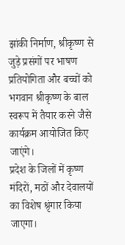झांकी निर्माण, श्रीकृष्ण से जुड़े प्रसंगों पर भाषण प्रतियोगिता और बच्चों को भगवान श्रीकृष्ण के बाल स्वरूप में तैयार करने जैसे कार्यक्रम आयोजित किए जाएंगे।
प्रदेश के जिलों में कृष्ण मंदिरों, मठों और देवालयों का विशेष श्रृंगार किया जाएगा।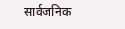सार्वजनिक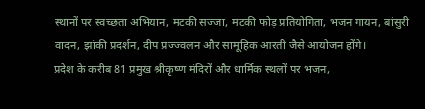स्थानों पर स्वच्छता अभियान, मटकी सज्जा, मटकी फोड़ प्रतियोगिता, भजन गायन, बांसुरी वादन, झांकी प्रदर्शन, दीप प्रज्ज्वलन और सामूहिक आरती जैसे आयोजन होंगे।
प्रदेश के करीब 81 प्रमुख श्रीकृष्ण मंदिरों और धार्मिक स्थलों पर भजन,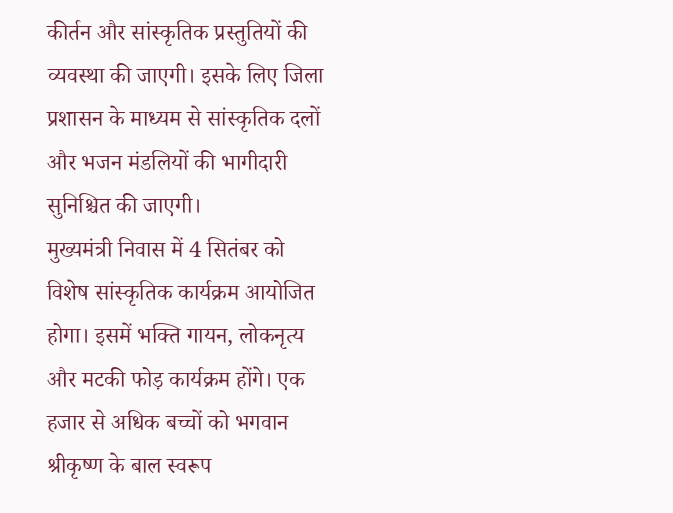कीर्तन और सांस्कृतिक प्रस्तुतियों की व्यवस्था की जाएगी। इसके लिए जिला प्रशासन के माध्यम से सांस्कृतिक दलों और भजन मंडलियों की भागीदारी सुनिश्चित की जाएगी।
मुख्यमंत्री निवास में 4 सितंबर को विशेष सांस्कृतिक कार्यक्रम आयोजित होगा। इसमें भक्ति गायन, लोकनृत्य और मटकी फोड़ कार्यक्रम होंगे। एक हजार से अधिक बच्चों को भगवान श्रीकृष्ण के बाल स्वरूप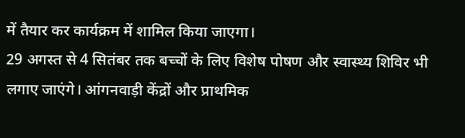में तैयार कर कार्यक्रम में शामिल किया जाएगा।
29 अगस्त से 4 सितंबर तक बच्चों के लिए विशेष पोषण और स्वास्थ्य शिविर भी लगाए जाएंगे। आंगनवाड़ी केंद्रों और प्राथमिक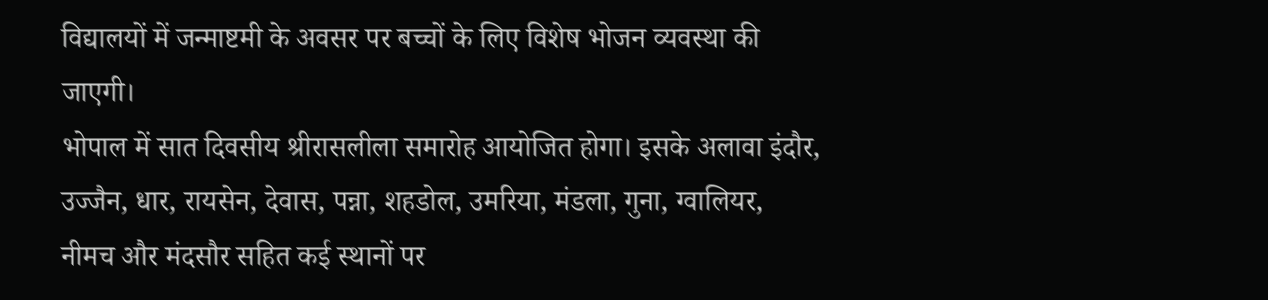विद्यालयों में जन्माष्टमी के अवसर पर बच्चों के लिए विशेष भोजन व्यवस्था की जाएगी।
भोपाल में सात दिवसीय श्रीरासलीला समारोह आयोजित होगा। इसके अलावा इंदौर, उज्जैन, धार, रायसेन, देवास, पन्ना, शहडोल, उमरिया, मंडला, गुना, ग्वालियर, नीमच और मंदसौर सहित कई स्थानों पर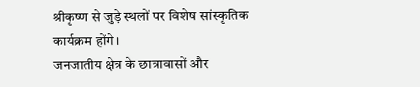श्रीकृष्ण से जुड़े स्थलों पर विशेष सांस्कृतिक कार्यक्रम होंगे।
जनजातीय क्षेत्र के छात्रावासों और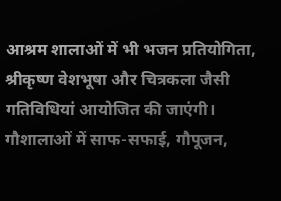आश्रम शालाओं में भी भजन प्रतियोगिता, श्रीकृष्ण वेशभूषा और चित्रकला जैसी गतिविधियां आयोजित की जाएंगी। गौशालाओं में साफ-सफाई, गौपूजन,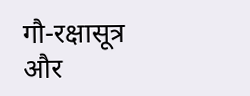गौ-रक्षासूत्र और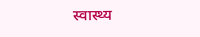स्वास्थ्य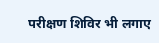परीक्षण शिविर भी लगाए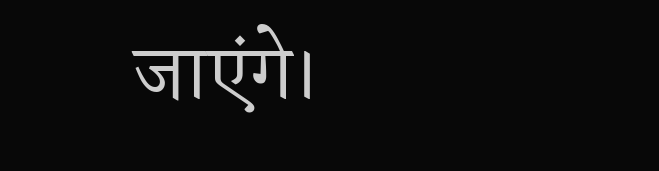जाएंगे।